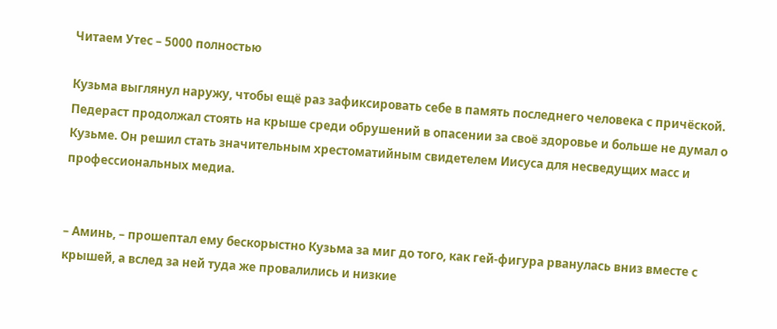Читаем Утес – 5000 полностью

Кузьма выглянул наружу, чтобы ещё раз зафиксировать себе в память последнего человека с причёской. Педераст продолжал стоять на крыше среди обрушений в опасении за своё здоровье и больше не думал о Кузьме. Он решил стать значительным хрестоматийным свидетелем Иисуса для несведущих масс и профессиональных медиа.


– Аминь, – прошептал ему бескорыстно Кузьма за миг до того, как гей-фигура рванулась вниз вместе с крышей, а вслед за ней туда же провалились и низкие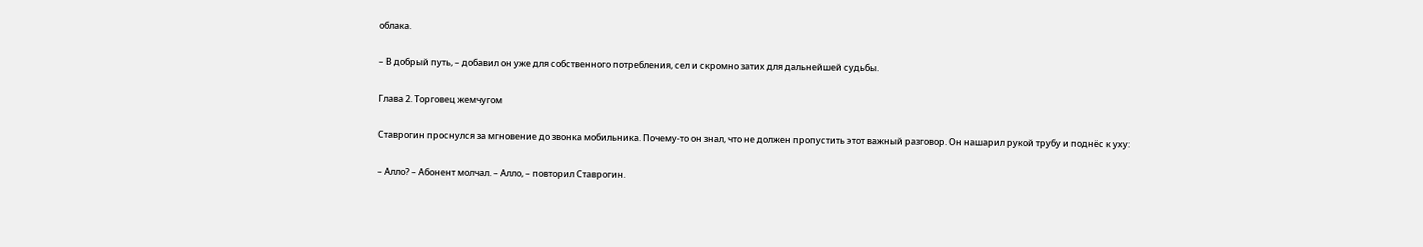облака.

– В добрый путь, – добавил он уже для собственного потребления, сел и скромно затих для дальнейшей судьбы.

Глава 2. Торговец жемчугом

Ставрогин проснулся за мгновение до звонка мобильника. Почему-то он знал, что не должен пропустить этот важный разговор. Он нашарил рукой трубу и поднёс к уху:

– Алло? – Абонент молчал. – Алло, – повторил Ставрогин.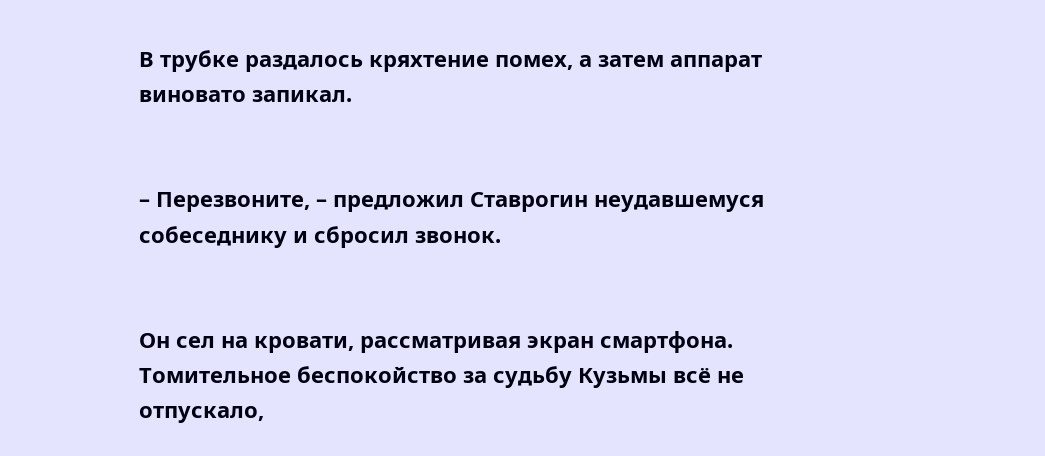В трубке раздалось кряхтение помех, а затем аппарат виновато запикал.


– Перезвоните, – предложил Ставрогин неудавшемуся собеседнику и сбросил звонок.


Он сел на кровати, рассматривая экран смартфона. Томительное беспокойство за судьбу Кузьмы всё не отпускало,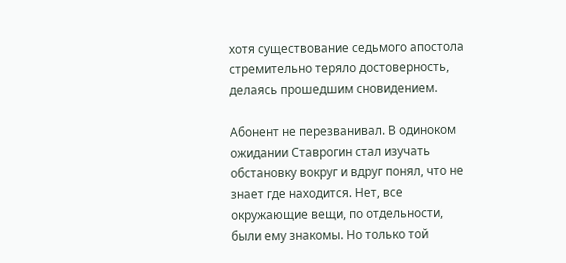хотя существование седьмого апостола стремительно теряло достоверность, делаясь прошедшим сновидением.

Абонент не перезванивал. В одиноком ожидании Ставрогин стал изучать обстановку вокруг и вдруг понял, что не знает где находится. Нет, все окружающие вещи, по отдельности, были ему знакомы. Но только той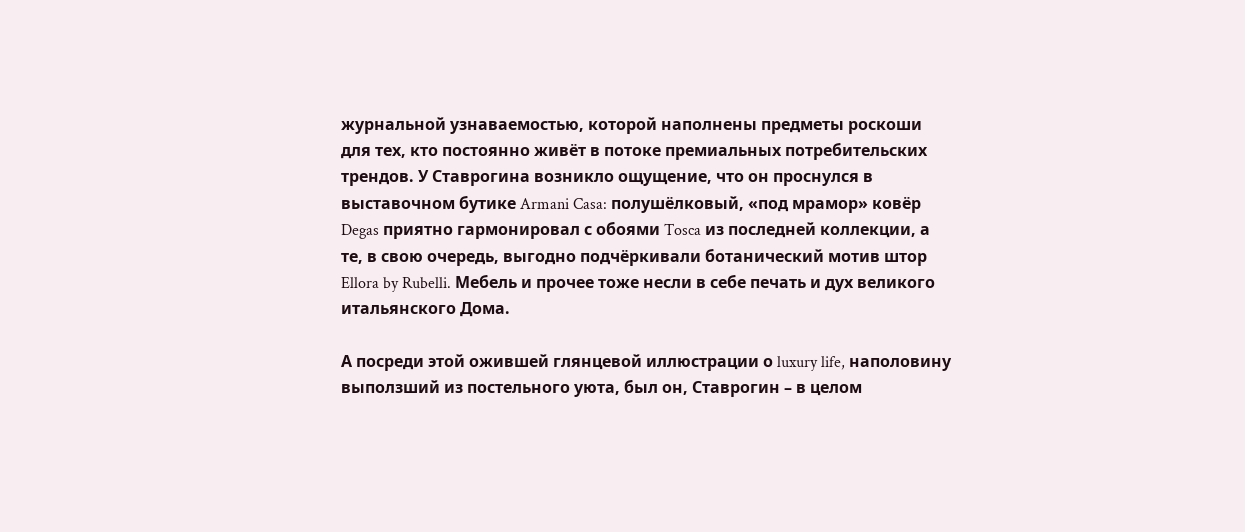журнальной узнаваемостью, которой наполнены предметы роскоши для тех, кто постоянно живёт в потоке премиальных потребительских трендов. У Ставрогина возникло ощущение, что он проснулся в выставочном бутике Armani Casa: полушёлковый, «под мрамор» ковёр Degas приятно гармонировал с обоями Tosca из последней коллекции, а те, в свою очередь, выгодно подчёркивали ботанический мотив штор Ellora by Rubelli. Мебель и прочее тоже несли в себе печать и дух великого итальянского Дома.

А посреди этой ожившей глянцевой иллюстрации о luxury life, наполовину выползший из постельного уюта, был он, Ставрогин – в целом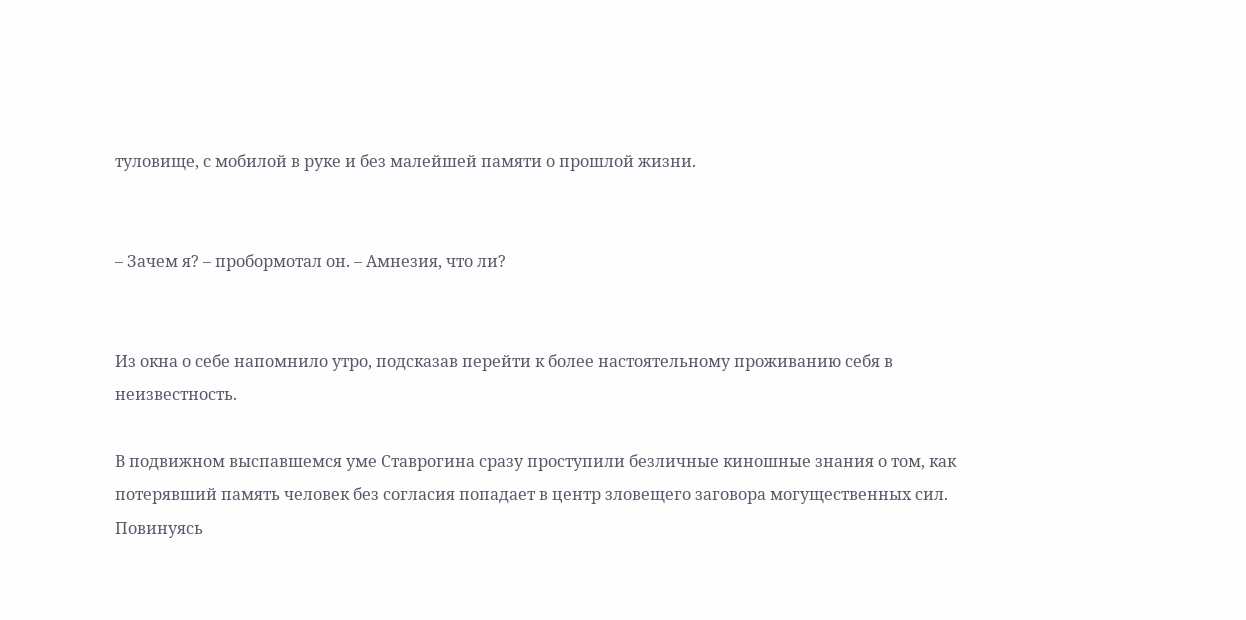туловище, с мобилой в руке и без малейшей памяти о прошлой жизни.


– Зачем я? – пробормотал он. – Амнезия, что ли?


Из окна о себе напомнило утро, подсказав перейти к более настоятельному проживанию себя в неизвестность.

В подвижном выспавшемся уме Ставрогина сразу проступили безличные киношные знания о том, как потерявший память человек без согласия попадает в центр зловещего заговора могущественных сил. Повинуясь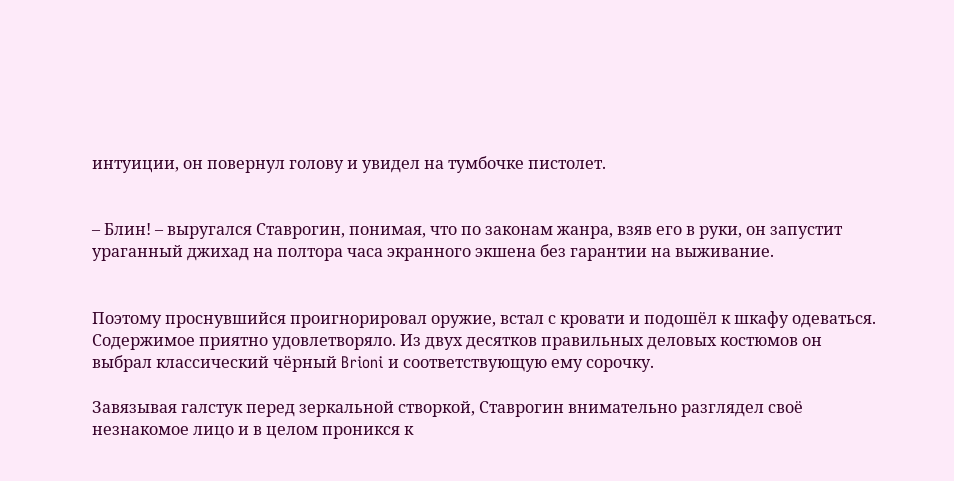интуиции, он повернул голову и увидел на тумбочке пистолет.


– Блин! – выругался Ставрогин, понимая, что по законам жанра, взяв его в руки, он запустит ураганный джихад на полтора часа экранного экшена без гарантии на выживание.


Поэтому проснувшийся проигнорировал оружие, встал с кровати и подошёл к шкафу одеваться. Содержимое приятно удовлетворяло. Из двух десятков правильных деловых костюмов он выбрал классический чёрный Brioni и соответствующую ему сорочку.

Завязывая галстук перед зеркальной створкой, Ставрогин внимательно разглядел своё незнакомое лицо и в целом проникся к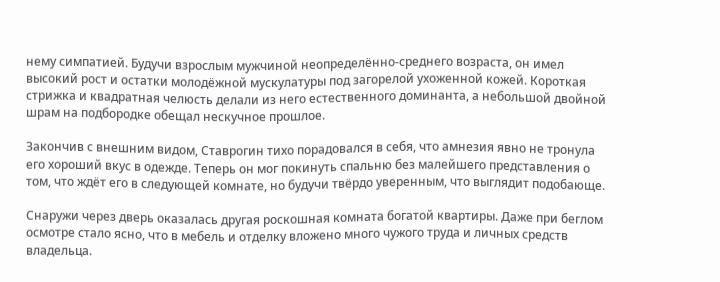нему симпатией. Будучи взрослым мужчиной неопределённо-среднего возраста, он имел высокий рост и остатки молодёжной мускулатуры под загорелой ухоженной кожей. Короткая стрижка и квадратная челюсть делали из него естественного доминанта, а небольшой двойной шрам на подбородке обещал нескучное прошлое.

Закончив с внешним видом, Ставрогин тихо порадовался в себя, что амнезия явно не тронула его хороший вкус в одежде. Теперь он мог покинуть спальню без малейшего представления о том, что ждёт его в следующей комнате, но будучи твёрдо уверенным, что выглядит подобающе.

Снаружи через дверь оказалась другая роскошная комната богатой квартиры. Даже при беглом осмотре стало ясно, что в мебель и отделку вложено много чужого труда и личных средств владельца.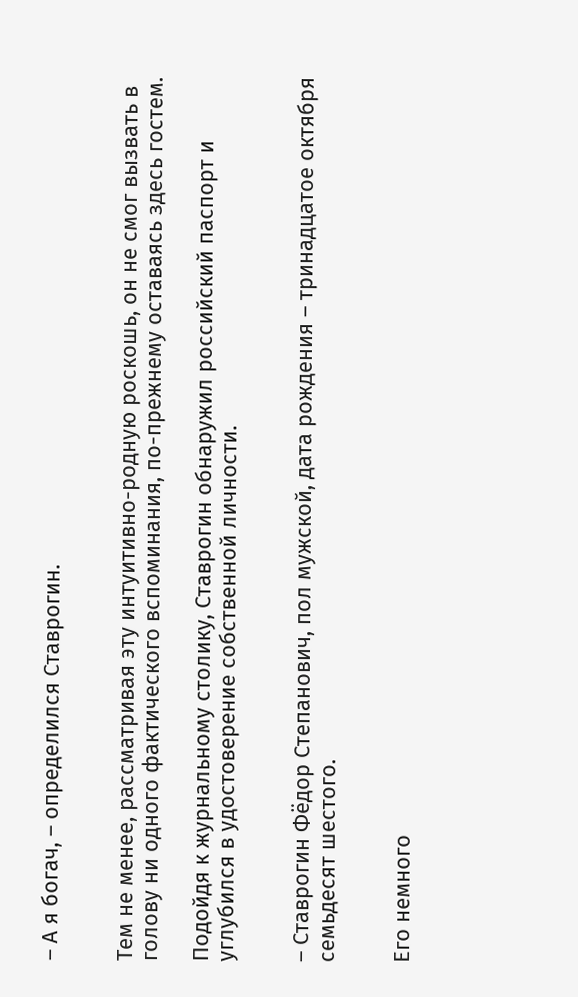– А я богач, – определился Ставрогин.


Тем не менее, рассматривая эту интуитивно-родную роскошь, он не смог вызвать в голову ни одного фактического вспоминания, по-прежнему оставаясь здесь гостем.

Подойдя к журнальному столику, Ставрогин обнаружил российский паспорт и углубился в удостоверение собственной личности.


– Ставрогин Фёдор Степанович, пол мужской, дата рождения – тринадцатое октября семьдесят шестого.


Его немного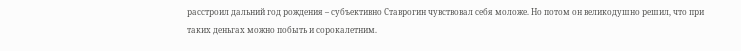расстроил дальний год рождения – субъективно Ставрогин чувствовал себя моложе. Но потом он великодушно решил, что при таких деньгах можно побыть и сорокалетним.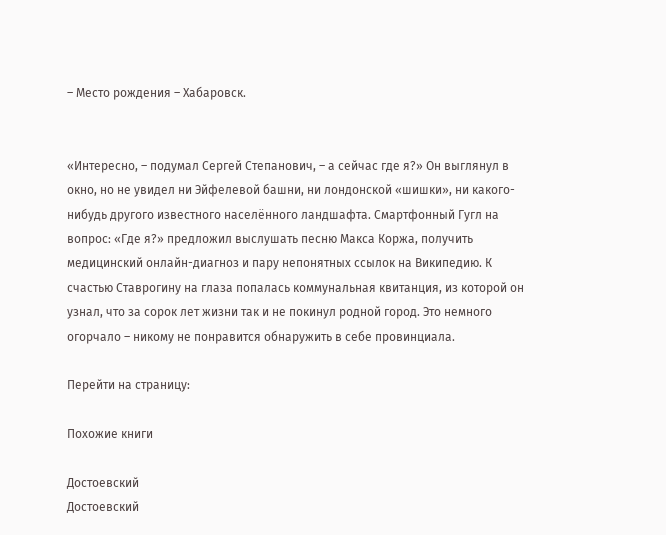– Место рождения – Хабаровск.


«Интересно, – подумал Сергей Степанович, – а сейчас где я?» Он выглянул в окно, но не увидел ни Эйфелевой башни, ни лондонской «шишки», ни какого-нибудь другого известного населённого ландшафта. Смартфонный Гугл на вопрос: «Где я?» предложил выслушать песню Макса Коржа, получить медицинский онлайн-диагноз и пару непонятных ссылок на Википедию. К счастью Ставрогину на глаза попалась коммунальная квитанция, из которой он узнал, что за сорок лет жизни так и не покинул родной город. Это немного огорчало – никому не понравится обнаружить в себе провинциала.

Перейти на страницу:

Похожие книги

Достоевский
Достоевский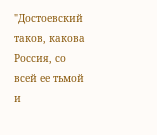"Достоевский таков, какова Россия, со всей ее тьмой и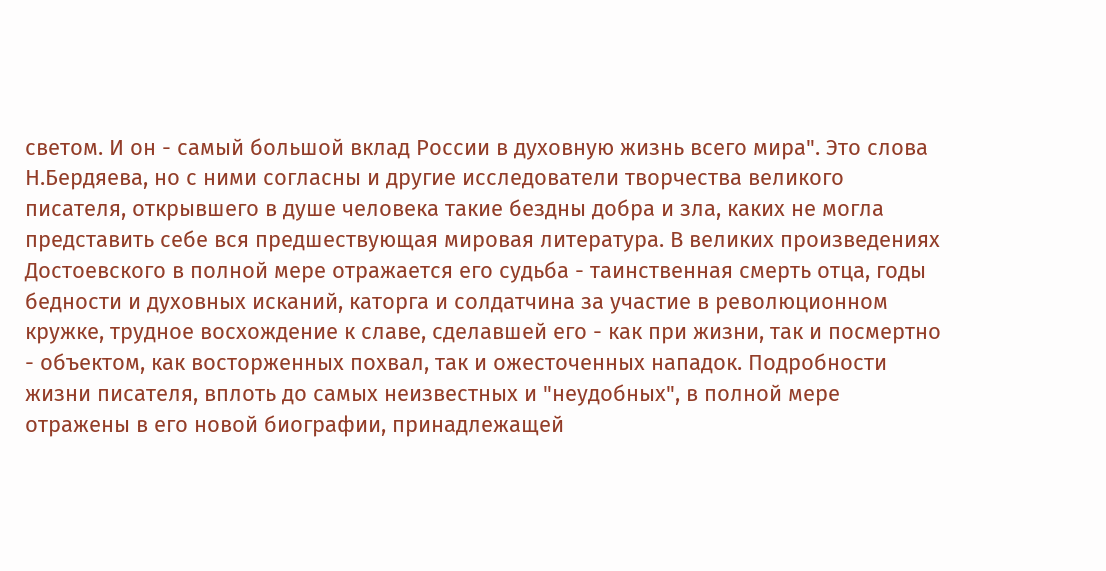светом. И он - самый большой вклад России в духовную жизнь всего мира". Это слова Н.Бердяева, но с ними согласны и другие исследователи творчества великого писателя, открывшего в душе человека такие бездны добра и зла, каких не могла представить себе вся предшествующая мировая литература. В великих произведениях Достоевского в полной мере отражается его судьба - таинственная смерть отца, годы бедности и духовных исканий, каторга и солдатчина за участие в революционном кружке, трудное восхождение к славе, сделавшей его - как при жизни, так и посмертно - объектом, как восторженных похвал, так и ожесточенных нападок. Подробности жизни писателя, вплоть до самых неизвестных и "неудобных", в полной мере отражены в его новой биографии, принадлежащей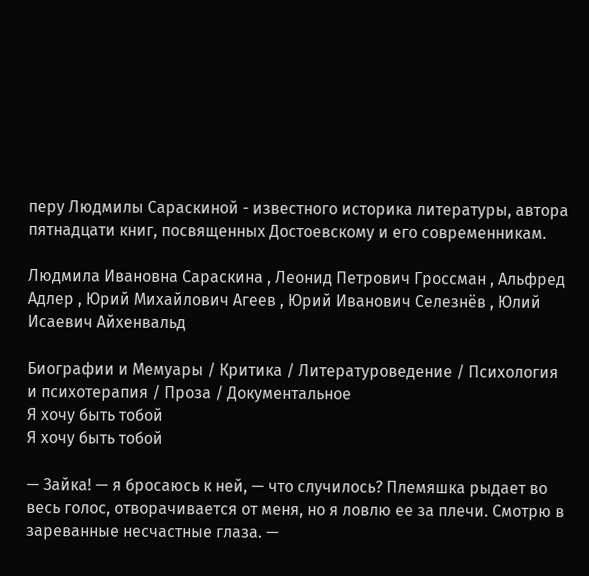перу Людмилы Сараскиной - известного историка литературы, автора пятнадцати книг, посвященных Достоевскому и его современникам.

Людмила Ивановна Сараскина , Леонид Петрович Гроссман , Альфред Адлер , Юрий Михайлович Агеев , Юрий Иванович Селезнёв , Юлий Исаевич Айхенвальд

Биографии и Мемуары / Критика / Литературоведение / Психология и психотерапия / Проза / Документальное
Я хочу быть тобой
Я хочу быть тобой

— Зайка! — я бросаюсь к ней, — что случилось? Племяшка рыдает во весь голос, отворачивается от меня, но я ловлю ее за плечи. Смотрю в зареванные несчастные глаза. —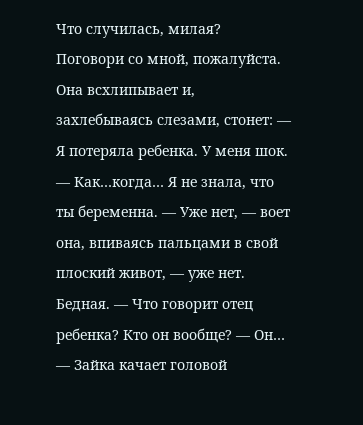Что случилась, милая? Поговори со мной, пожалуйста. Она всхлипывает и, захлебываясь слезами, стонет: — Я потеряла ребенка. У меня шок. — Как…когда… Я не знала, что ты беременна. — Уже нет, — воет она, впиваясь пальцами в свой плоский живот, — уже нет. Бедная. — Что говорит отец ребенка? Кто он вообще? — Он… — Зайка качает головой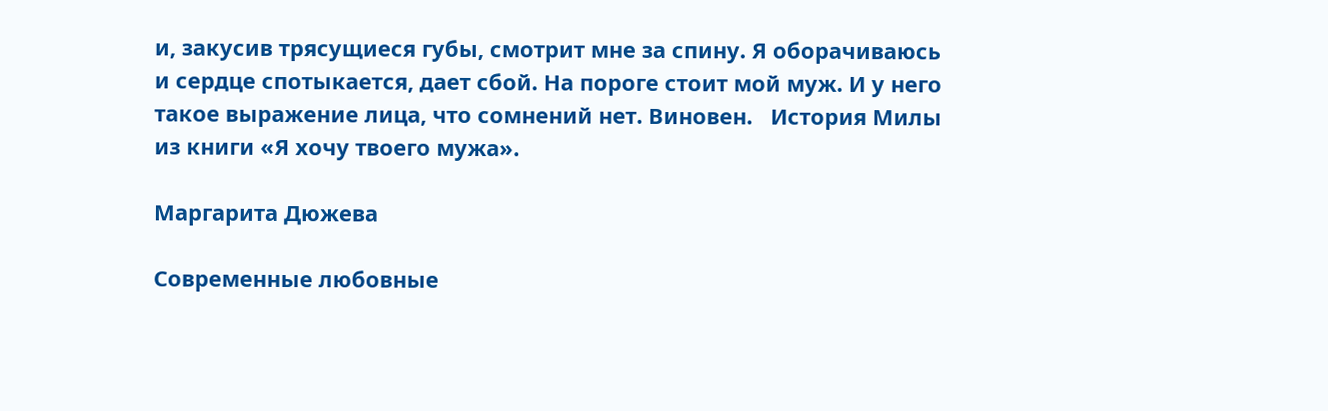и, закусив трясущиеся губы, смотрит мне за спину. Я оборачиваюсь и сердце спотыкается, дает сбой. На пороге стоит мой муж. И у него такое выражение лица, что сомнений нет. Виновен.   История Милы из книги «Я хочу твоего мужа».

Маргарита Дюжева

Современные любовные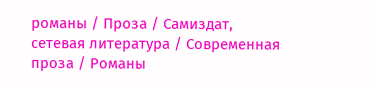романы / Проза / Самиздат, сетевая литература / Современная проза / Романы